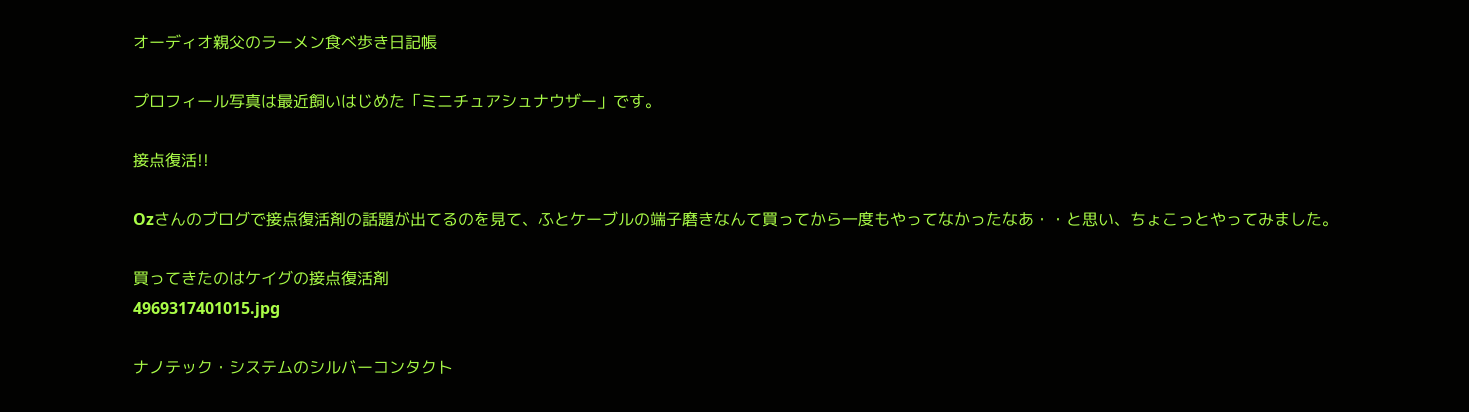オーディオ親父のラーメン食べ歩き日記帳

プロフィール写真は最近飼いはじめた「ミニチュアシュナウザー」です。

接点復活!!

Ozさんのブログで接点復活剤の話題が出てるのを見て、ふとケーブルの端子磨きなんて買ってから一度もやってなかったなあ・・と思い、ちょこっとやってみました。

買ってきたのはケイグの接点復活剤
4969317401015.jpg

ナノテック・システムのシルバーコンタクト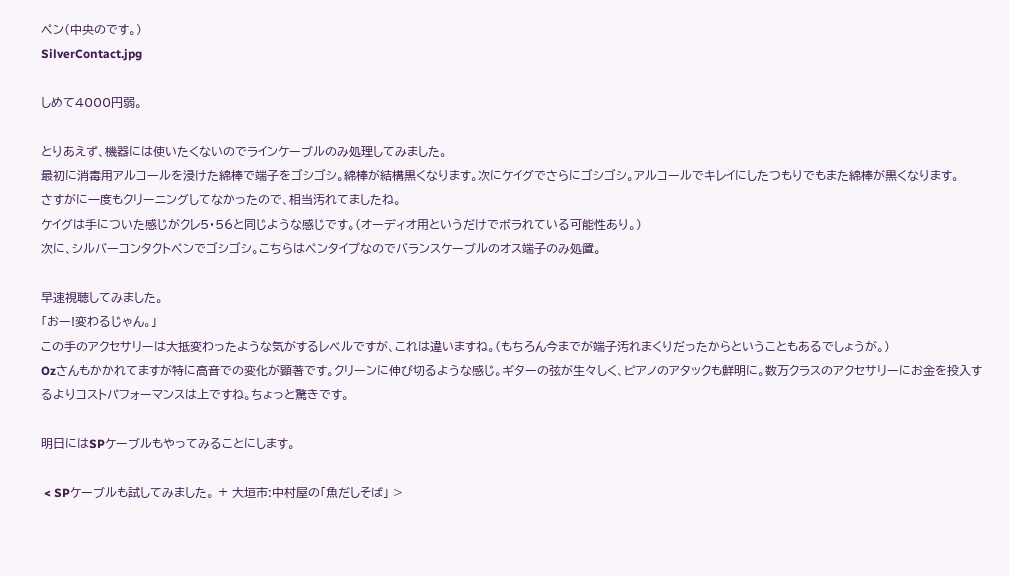ペン(中央のです。)
SilverContact.jpg

しめて4000円弱。

とりあえず、機器には使いたくないのでラインケーブルのみ処理してみました。
最初に消毒用アルコールを浸けた綿棒で端子をゴシゴシ。綿棒が結構黒くなります。次にケイグでさらにゴシゴシ。アルコールでキレイにしたつもりでもまた綿棒が黒くなります。
さすがに一度もクリーニングしてなかったので、相当汚れてましたね。
ケイグは手についた感じがクレ5・56と同じような感じです。(オーディオ用というだけでボラれている可能性あり。)
次に、シルバーコンタクトペンでゴシゴシ。こちらはペンタイプなのでバランスケーブルのオス端子のみ処置。

早速視聴してみました。
「おー!変わるじゃん。」
この手のアクセサリーは大抵変わったような気がするレベルですが、これは違いますね。(もちろん今までが端子汚れまくりだったからということもあるでしょうが。)
Ozさんもかかれてますが特に高音での変化が顕著です。クリーンに伸び切るような感じ。ギターの弦が生々しく、ピアノのアタックも鮮明に。数万クラスのアクセサリーにお金を投入するよりコストパフォーマンスは上ですね。ちょっと驚きです。

明日にはSPケーブルもやってみることにします。

 < SPケーブルも試してみました。 + 大垣市:中村屋の「魚だしそば」 >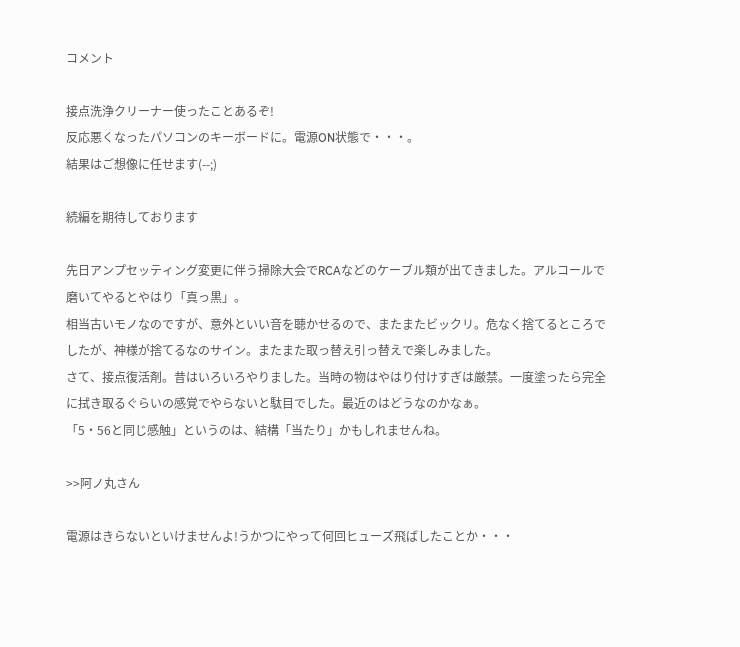コメント

接点洗浄クリーナー使ったことあるぞ!
反応悪くなったパソコンのキーボードに。電源ON状態で・・・。
結果はご想像に任せます(--;)

続編を期待しております

先日アンプセッティング変更に伴う掃除大会でRCAなどのケーブル類が出てきました。アルコールで磨いてやるとやはり「真っ黒」。
相当古いモノなのですが、意外といい音を聴かせるので、またまたビックリ。危なく捨てるところでしたが、神様が捨てるなのサイン。またまた取っ替え引っ替えで楽しみました。
さて、接点復活剤。昔はいろいろやりました。当時の物はやはり付けすぎは厳禁。一度塗ったら完全に拭き取るぐらいの感覚でやらないと駄目でした。最近のはどうなのかなぁ。
「5・56と同じ感触」というのは、結構「当たり」かもしれませんね。

>>阿ノ丸さん

電源はきらないといけませんよ!うかつにやって何回ヒューズ飛ばしたことか・・・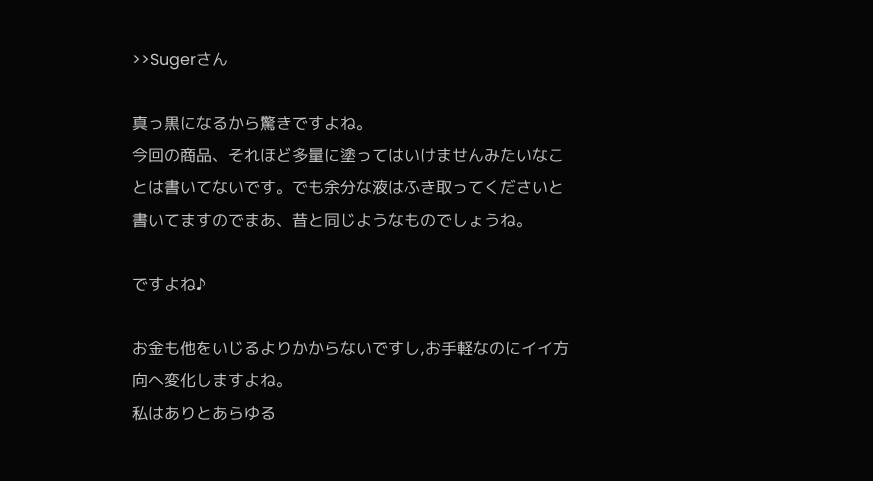>>Sugerさん

真っ黒になるから驚きですよね。
今回の商品、それほど多量に塗ってはいけませんみたいなことは書いてないです。でも余分な液はふき取ってくださいと書いてますのでまあ、昔と同じようなものでしょうね。

ですよね♪

お金も他をいじるよりかからないですし,お手軽なのにイイ方向へ変化しますよね。
私はありとあらゆる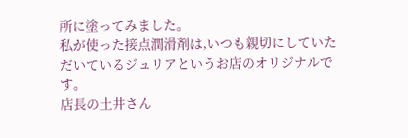所に塗ってみました。
私が使った接点潤滑剤は,いつも親切にしていただいているジュリアというお店のオリジナルです。
店長の土井さん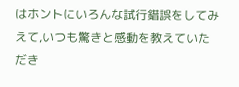はホントにいろんな試行錯誤をしてみえて,いつも驚きと感動を教えていただき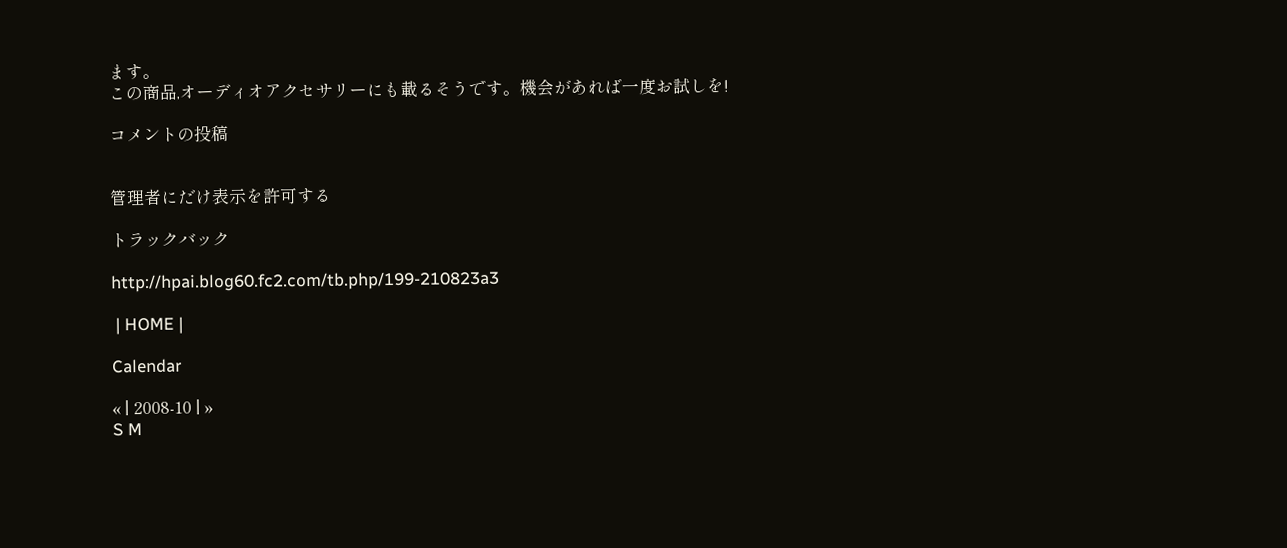ます。
この商品,オーディオアクセサリーにも載るそうです。機会があれば一度お試しを!

コメントの投稿


管理者にだけ表示を許可する

トラックバック

http://hpai.blog60.fc2.com/tb.php/199-210823a3

 | HOME |

Calendar

« | 2008-10 | »
S M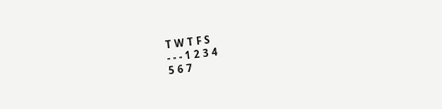T W T F S
- - - 1 2 3 4
5 6 7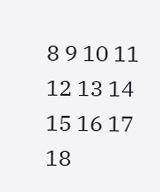8 9 10 11
12 13 14 15 16 17 18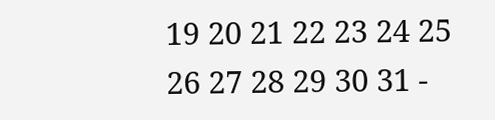19 20 21 22 23 24 25
26 27 28 29 30 31 -